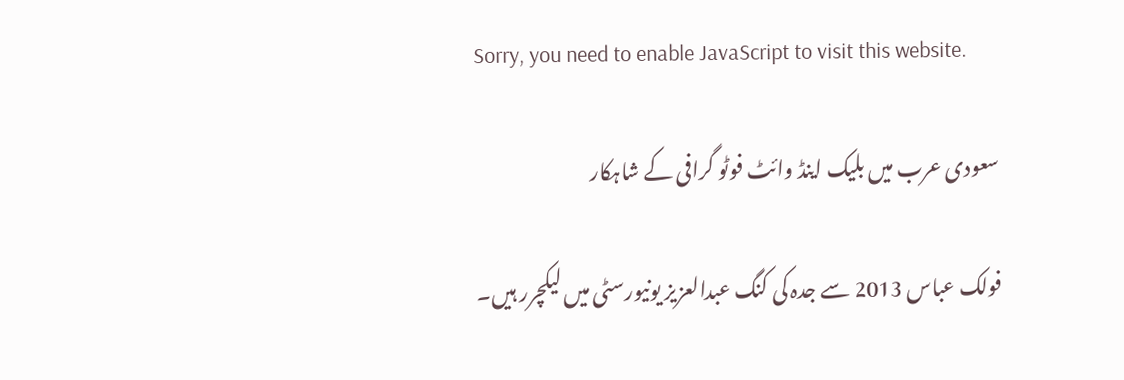Sorry, you need to enable JavaScript to visit this website.

سعودی عرب میں بلیک اینڈ وائٹ فوٹو گرافی کے شاہکار

فولک عباس 2013 سے جدہ کی کنگ عبدالعزیز یونیورسٹی میں لیکچرر ہیں۔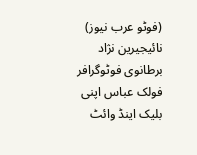(فوٹو عرب نیوز)
نائیجیرین نژاد برطانوی فوٹوگرافر فولک عباس اپنی بلیک اینڈ وائٹ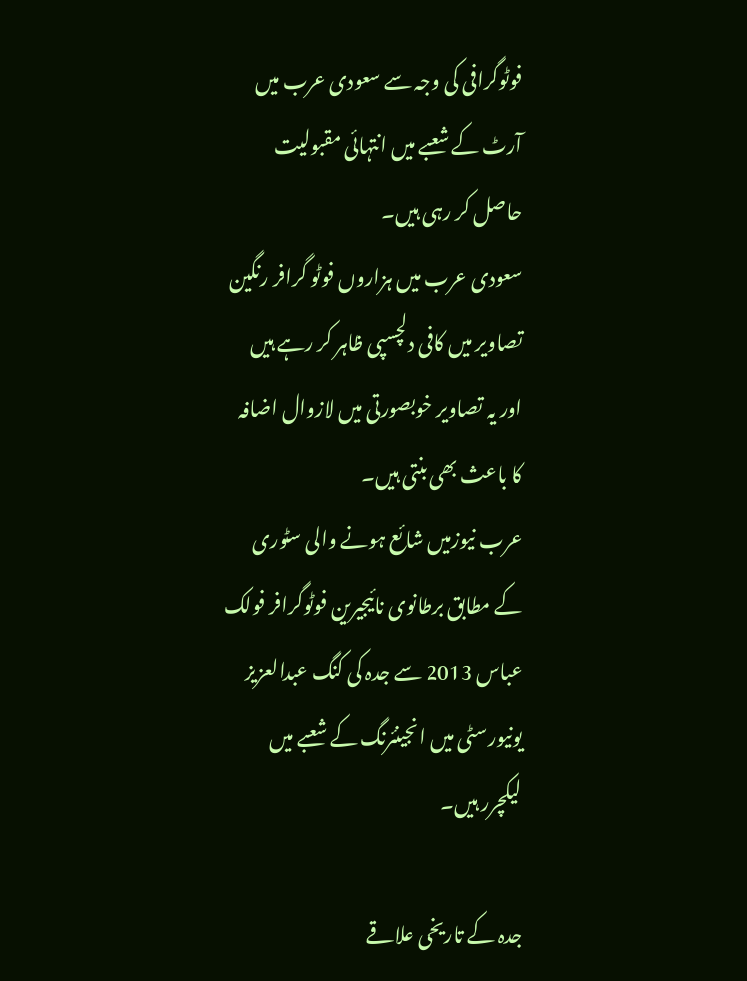فوٹوگرافی کی وجہ سے سعودی عرب میں آرٹ کے شعبے میں انتہائی مقبولیت حاصل کر رہی ہیں۔
سعودی عرب میں ہزاروں فوٹو گرافر رنگین تصاویر میں کافی دلچسپی ظاہر کر رہے ہیں اور یہ تصاویر خوبصورتی میں لازوال اضافہ کا باعث بھی بنتی ہیں۔
عرب نیوزمیں شائع ہونے والی سٹوری کے مطابق برطانوی نائیجیرین فوٹوگرافر فولک عباس 2013 سے جدہ کی کنگ عبدالعزیز یونیورسٹی میں انجینئرنگ کے شعبے میں لیکچرر ہیں۔

جدہ کے تاریخی علاقے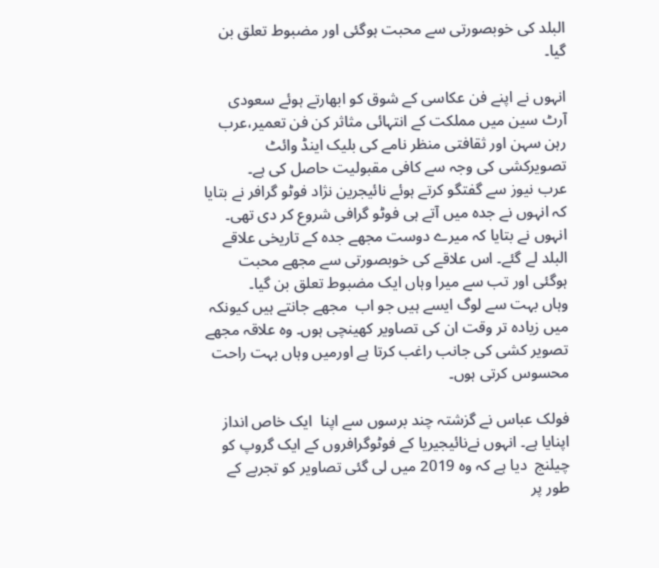البلد کی خوبصورتی سے محبت ہوگئی اور مضبوط تعلق بن گیا۔

انہوں نے اپنے فن عکاسی کے شوق کو ابھارتے ہوئے سعودی آرٹ سین میں مملکت کے انتہائی مثاثر کن فن تعمیر،عرب رہن سہن اور ثقافتی منظر نامے کی بلیک اینڈ وائٹ تصویرکشی کی وجہ سے کافی مقبولیت حاصل کی ہے۔
عرب نیوز سے گفتگو کرتے ہوئے نائیجرین نژاد فوٹو گرافر نے بتایا کہ انہوں نے جدہ میں آتے ہی فوٹو گرافی شروع کر دی تھی۔
انہوں نے بتایا کہ میرے دوست مجھے جدہ کے تاریخی علاقے البلد لے گئے۔ اس علاقے کی خوبصورتی سے مجھے محبت ہوگئی اور تب سے میرا وہاں ایک مضبوط تعلق بن گیا۔
وہاں بہت سے لوگ ایسے ہیں جو اب  مجھے جانتے ہیں کیونکہ میں زیادہ تر وقت ان کی تصاویر کھینچی ہوں۔ وہ علاقہ مجھے  تصویر کشی کی جانب راغب کرتا ہے اورمیں وہاں بہت راحت محسوس کرتی ہوں۔

فولک عباس نے گزشتہ چند برسوں سے اپنا  ایک خاص انداز اپنایا ہے۔ انہوں نےنائیجیریا کے فوٹوگرافروں کے ایک گروپ کو چیلنج  دیا ہے کہ وہ 2019 میں لی گئی تصاویر کو تجربے کے طور پر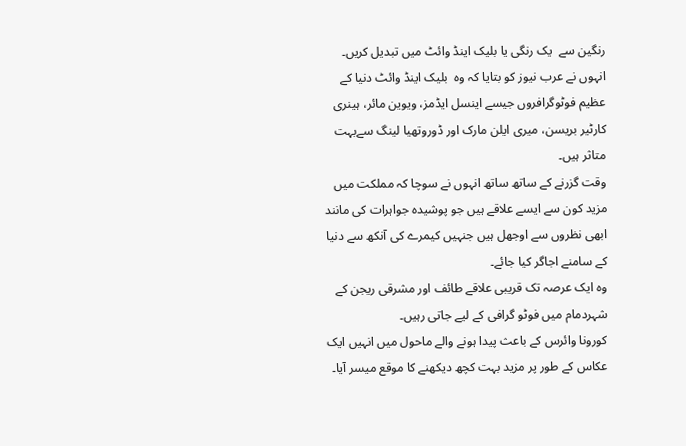رنگین سے  یک رنگی یا بلیک اینڈ وائٹ میں تبدیل کریں۔
انہوں نے عرب نیوز کو بتایا کہ وہ  بلیک اینڈ وائٹ دنیا کے عظیم فوٹوگرافروں جیسے اینسل ایڈمز، ویوین مائر، ہینری کارٹیر بریسن، میری ایلن مارک اور ڈوروتھیا لینگ سےبہت متاثر ہیں۔
وقت گزرنے کے ساتھ ساتھ انہوں نے سوچا کہ مملکت میں مزید کون سے ایسے علاقے ہیں جو پوشیدہ جواہرات کی مانند ابھی نظروں سے اوجھل ہیں جنہیں کیمرے کی آنکھ سے دنیا کے سامنے اجاگر کیا جائے۔
وہ ایک عرصہ تک قریبی علاقے طائف اور مشرقی ریجن کے شہردمام میں فوٹو گرافی کے لیے جاتی رہیں۔
کورونا وائرس کے باعث پیدا ہونے والے ماحول میں انہیں ایک عکاس کے طور پر مزید بہت کچھ دیکھنے کا موقع میسر آیا۔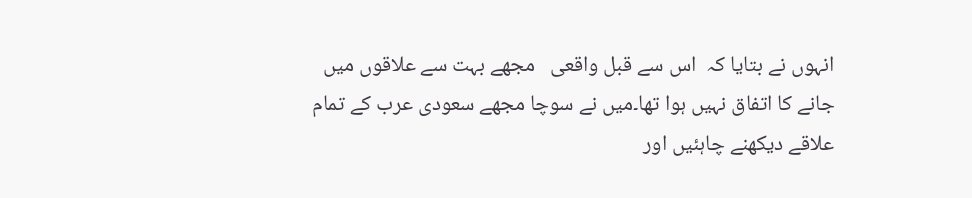انہوں نے بتایا کہ  اس سے قبل واقعی   مجھے بہت سے علاقوں میں جانے کا اتفاق نہیں ہوا تھا۔میں نے سوچا مجھے سعودی عرب کے تمام علاقے دیکھنے چاہئیں اور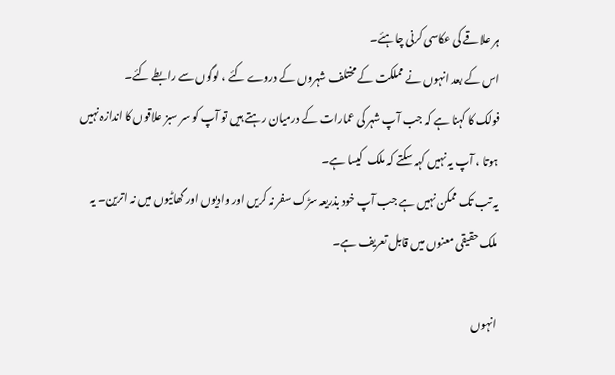ہر علاقے کی عکاسی کرنی چاہئے۔
اس کے بعد انہوں نے مملکت کے مختلف شہروں کے دروے کئے ، لوگوں سے رابطے کئے۔
فولک کا کہنا ہے کہ جب آپ شہر کی عمارات کے درمیان رہتے ہیں تو آپ کو سر سبز علاقوں کا اندازہ نہیں ہوتا ، آپ یہ نہیں کہہ سکتے کہ ملک  کیسا ہے۔
یہ تب تک ممکن نہیں ہے جب آپ خود بذریعہ سڑک سفر نہ کریں اور وادیوں اور گھاٹیوں میں نہ اترین۔ یہ ملک حقیقی معنوں میں قابل تعریف ہے۔

انہوں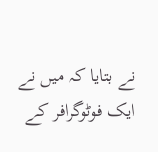نے بتایا کہ میں نے ایک فوٹوگرافر کے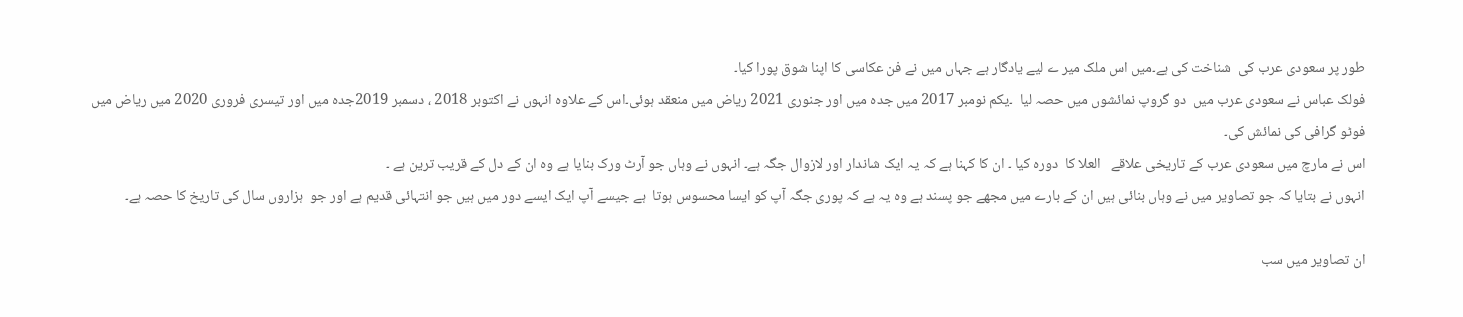طور پر سعودی عرب کی  شناخت کی ہے۔میں اس ملک میر ے لیے یادگار ہے جہاں میں نے فن عکاسی کا اپنا شوق پورا کیا۔
فولک عباس نے سعودی عرب میں  دو گروپ نمائشوں میں حصہ لیا  ۔یکم نومبر 2017 میں جدہ میں اور جنوری 2021 ریاض میں منعقد ہوئی۔اس کے علاوہ انہوں نے اکتوبر 2018 ، دسمبر 2019جدہ میں اور تیسری فروری 2020 میں ریاض میں فوٹو گرافی کی نمائش کی۔
اس نے مارچ میں سعودی عرب کے تاریخی علاقے   العلا کا  دورہ کیا ۔ ان کا کہنا ہے کہ یہ ایک شاندار اور لازوال جگہ ہے۔ انہوں نے وہاں جو آرٹ ورک بنایا ہے وہ ان کے دل کے قریب ترین ہے ۔
انہوں نے بتایا کہ جو تصاویر میں نے وہاں بنائی ہیں ان کے بارے میں مجھے جو پسند ہے وہ یہ ہے کہ پوری جگہ آپ کو ایسا محسوس ہوتا  ہے جیسے آپ ایک ایسے دور میں ہیں جو انتہائی قدیم ہے اور جو  ہزاروں سال کی تاریخ کا حصہ ہے۔

ان تصاویر میں سب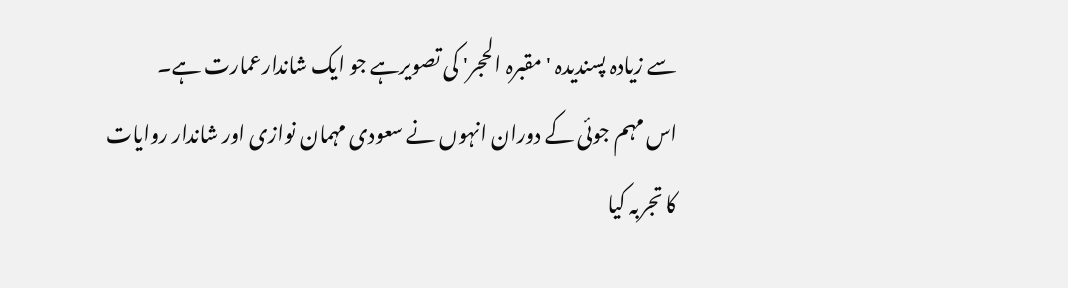سے زیادہ پسندیدہ 'مقبرہ الحجر' کی تصویرہے جو ایک شاندارعمارت ہے۔
اس مہم جوئی کے دوران انہوں نے سعودی مہمان نوازی اور شاندار روایات کا تجربہ کیا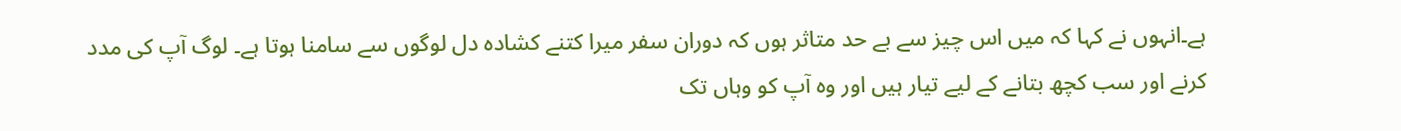ہے۔انہوں نے کہا کہ میں اس چیز سے بے حد متاثر ہوں کہ دوران سفر میرا کتنے کشادہ دل لوگوں سے سامنا ہوتا ہے۔ لوگ آپ کی مدد کرنے اور سب کچھ بتانے کے لیے تیار ہیں اور وہ آپ کو وہاں تک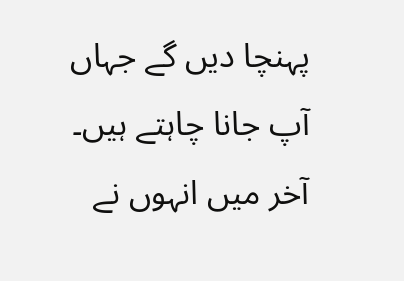پہنچا دیں گے جہاں آپ جانا چاہتے ہیں۔
آخر میں انہوں نے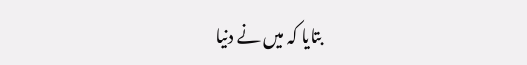بتایا کہ میں نے دنیا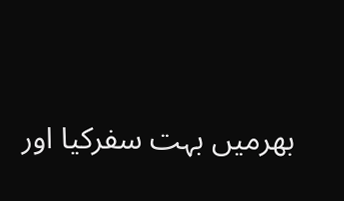بھرمیں بہت سفرکیا اور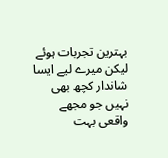بہترین تجربات ہوئے لیکن میرے لیے ایسا شاندار کچھ بھی نہیں جو مجھے واقعی بہت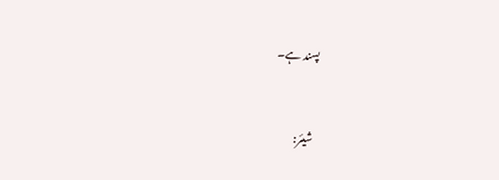پسند ہے۔


شیئر: